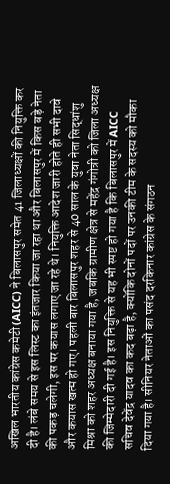अखिल भारतीय कांग्रेस कमेटी (AICC) ने बिलासपुर समेत 41 जिलाध्यक्षों की नियुक्ति कर दी है। लंबे समय से इस लिस्ट का इंतजार किया जा रहा था और बिलासपुर में किस बड़े नेता की पकड़ चलेगी, इस पर कयास लगाए जा रहे थे। नियुक्ति आदेश जारी होते ही सभी दावे और कयास खत्म हो गए। पहली बार बिलासपुर शहर से 40 साल के युवा नेता सिद्धांशु मिश्रा को शहर अध्यक्ष बनाया गया है, जबकि ग्रामीण क्षेत्र से महेंद्र गंगोत्री को जिला अध्यक्ष की जिम्मेदारी दी गई है। इस नियुक्ति से यह भी स्पष्ट हो गया है कि बिलासपुर में AICC सचिव देवेंद्र यादव का कद बढ़ा है, क्योंकि दोनों पदों पर उनकी टीम के सदस्य को मौका दिया गया है। सीनियर नेताओं का पसंद दरकिनार कांग्रेस के संगठन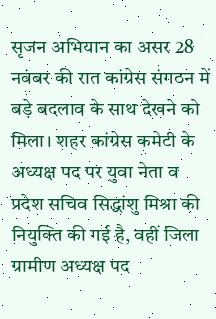सृजन अभियान का असर 28 नवंबर की रात कांग्रेस संगठन में बड़े बदलाव के साथ देखने को मिला। शहर कांग्रेस कमेटी के अध्यक्ष पद पर युवा नेता व प्रदेश सचिव सिद्धांशु मिश्रा की नियुक्ति की गई है, वहीं जिला ग्रामीण अध्यक्ष पद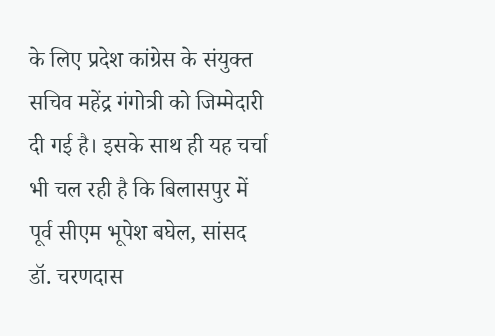के लिए प्रदेश कांग्रेस के संयुक्त सचिव महेंद्र गंगोत्री को जिम्मेदारी दी गई है। इसके साथ ही यह चर्चा भी चल रही है कि बिलासपुर में पूर्व सीएम भूपेश बघेल, सांसद डॉ. चरणदास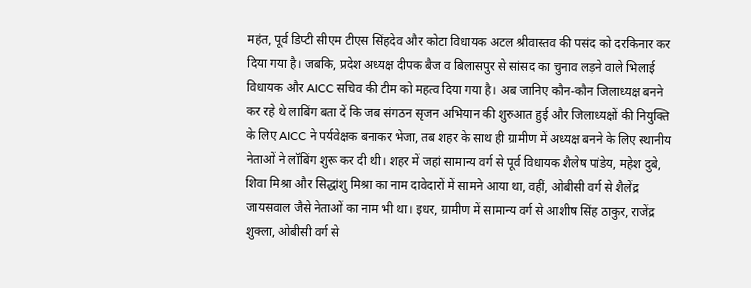महंत, पूर्व डिप्टी सीएम टीएस सिंहदेव और कोटा विधायक अटल श्रीवास्तव की पसंद को दरकिनार कर दिया गया है। जबकि, प्रदेश अध्यक्ष दीपक बैज व बिलासपुर से सांसद का चुनाव लड़ने वाले भिलाई विधायक और AICC सचिव की टीम को महत्व दिया गया है। अब जानिए कौन-कौन जिलाध्यक्ष बनने कर रहे थे लाबिंग बता दें कि जब संगठन सृजन अभियान की शुरुआत हुई और जिलाध्यक्षों की नियुक्ति के लिए AICC ने पर्यवेक्षक बनाकर भेजा, तब शहर के साथ ही ग्रामीण में अध्यक्ष बनने के लिए स्थानीय नेताओं ने लॉबिंग शुरू कर दी थी। शहर में जहां सामान्य वर्ग से पूर्व विधायक शैलेष पांडेय, महेश दुबे, शिवा मिश्रा और सिद्धांशु मिश्रा का नाम दावेदारों में सामने आया था, वहीं, ओबीसी वर्ग से शैलेंद्र जायसवाल जैसे नेताओं का नाम भी था। इधर, ग्रामीण में सामान्य वर्ग से आशीष सिंह ठाकुर, राजेंद्र शुक्ला, ओबीसी वर्ग से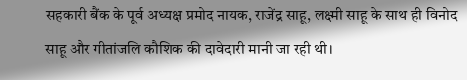सहकारी बैंक के पूर्व अध्यक्ष प्रमोद नायक, राजेंद्र साहू, लक्ष्मी साहू के साथ ही विनोद साहू और गीतांजलि कौशिक की दावेदारी मानी जा रही थी।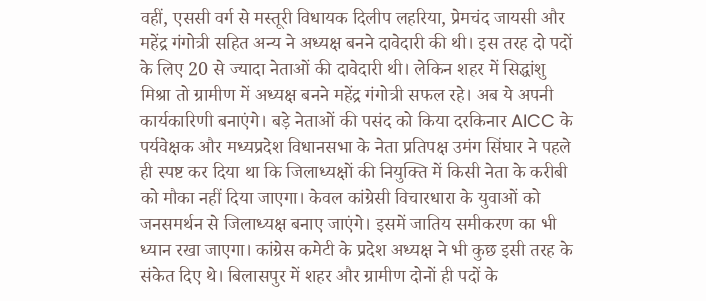वहीं, एससी वर्ग से मस्तूरी विधायक दिलीप लहरिया, प्रेमचंद जायसी और महेंद्र गंगोत्री सहित अन्य ने अध्यक्ष बनने दावेदारी की थी। इस तरह दो पदों के लिए 20 से ज्यादा नेताओं की दावेदारी थी। लेकिन शहर में सिद्धांशु मिश्रा तो ग्रामीण में अध्यक्ष बनने महेंद्र गंगोत्री सफल रहे। अब ये अपनी कार्यकारिणी बनाएंगे। बड़े नेताओं की पसंद को किया दरकिनार AICC के पर्यवेक्षक और मध्यप्रदेश विधानसभा के नेता प्रतिपक्ष उमंग सिंघार ने पहले ही स्पष्ट कर दिया था कि जिलाध्यक्षों की नियुक्ति में किसी नेता के करीबी को मौका नहीं दिया जाएगा। केवल कांग्रेसी विचारधारा के युवाओं को जनसमर्थन से जिलाध्यक्ष बनाए जाएंगे। इसमें जातिय समीकरण का भी ध्यान रखा जाएगा। कांग्रेस कमेटी के प्रदेश अध्यक्ष ने भी कुछ इसी तरह के संकेत दिए थे। बिलासपुर में शहर और ग्रामीण दोनों ही पदों के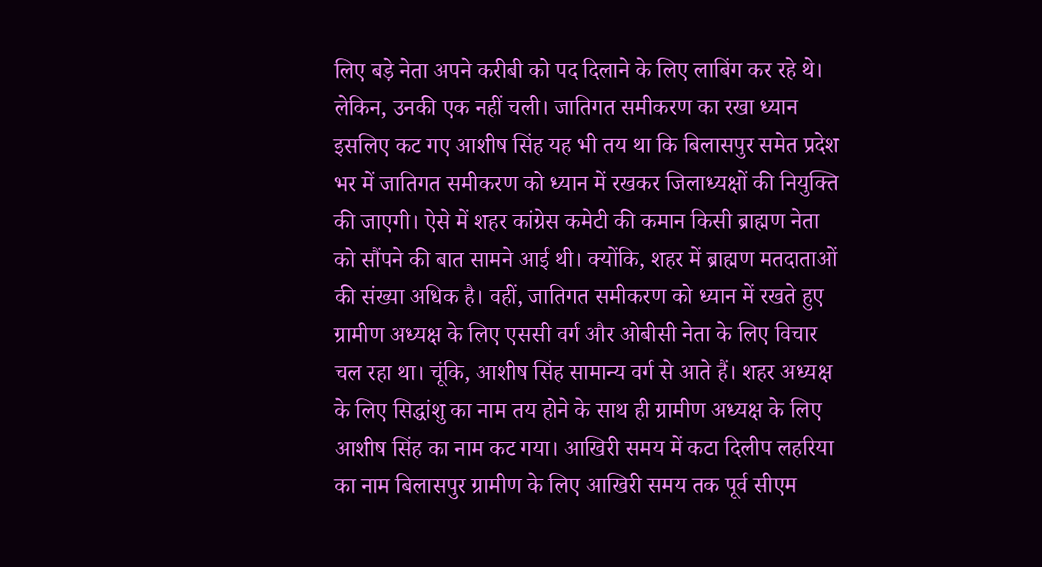लिए बड़े नेता अपने करीबी को पद दिलाने के लिए लाबिंग कर रहे थे। लेकिन, उनकी एक नहीं चली। जातिगत समीकरण का रखा ध्यान इसलिए कट गए आशीष सिंह यह भी तय था कि बिलासपुर समेत प्रदेश भर में जातिगत समीकरण को ध्यान में रखकर जिलाध्यक्षों की नियुक्ति की जाएगी। ऐसे में शहर कांग्रेस कमेटी की कमान किसी ब्राह्मण नेता को सौंपने की बात सामने आई थी। क्योंकि, शहर में ब्राह्मण मतदाताओं की संख्या अधिक है। वहीं, जातिगत समीकरण को ध्यान में रखते हुए ग्रामीण अध्यक्ष के लिए एससी वर्ग और ओबीसी नेता के लिए विचार चल रहा था। चूंकि, आशीष सिंह सामान्य वर्ग से आते हैं। शहर अध्यक्ष के लिए सिद्धांशु का नाम तय होने के साथ ही ग्रामीण अध्यक्ष के लिए आशीष सिंह का नाम कट गया। आखिरी समय में कटा दिलीप लहरिया का नाम बिलासपुर ग्रामीण के लिए आखिरी समय तक पूर्व सीएम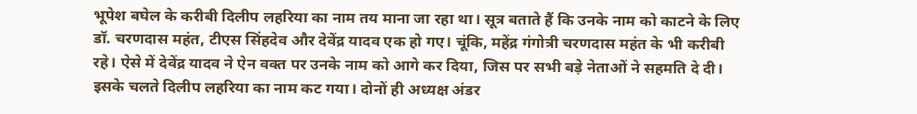भूपेश बघेल के करीबी दिलीप लहरिया का नाम तय माना जा रहा था। सूत्र बताते हैं कि उनके नाम को काटने के लिए डॉ. चरणदास महंत, टीएस सिंहदेव और देवेंद्र यादव एक हो गए। चूंकि, महेंद्र गंगोत्री चरणदास महंत के भी करीबी रहे। ऐसे में देवेंद्र यादव ने ऐन वक्त पर उनके नाम को आगे कर दिया, जिस पर सभी बड़े नेताओं ने सहमति दे दी। इसके चलते दिलीप लहरिया का नाम कट गया। दोनों ही अध्यक्ष अंडर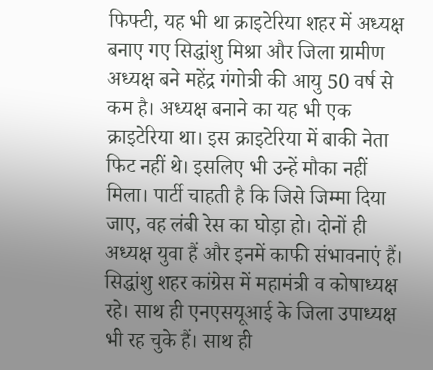फिफ्टी, यह भी था क्राइटेरिया शहर में अध्यक्ष बनाए गए सिद्धांशु मिश्रा और जिला ग्रामीण अध्यक्ष बने महेंद्र गंगोत्री की आयु 50 वर्ष से कम है। अध्यक्ष बनाने का यह भी एक क्राइटेरिया था। इस क्राइटेरिया में बाकी नेता फिट नहीं थे। इसलिए भी उन्हें मौका नहीं मिला। पार्टी चाहती है कि जिसे जिम्मा दिया जाए, वह लंबी रेस का घोड़ा हो। दोनों ही अध्यक्ष युवा हैं और इनमें काफी संभावनाएं हैं। सिद्धांशु शहर कांग्रेस में महामंत्री व कोषाध्यक्ष रहे। साथ ही एनएसयूआई के जिला उपाध्यक्ष भी रह चुके हैं। साथ ही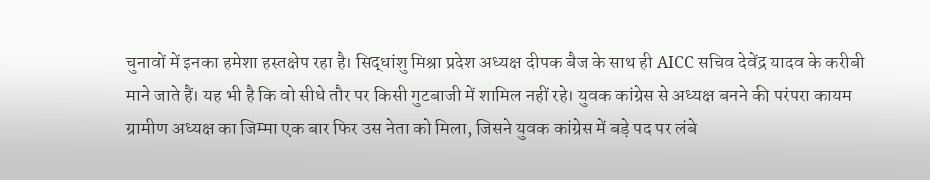चुनावों में इनका हमेशा हस्तक्षेप रहा है। सिद्धांशु मिश्रा प्रदेश अध्यक्ष दीपक बैज के साथ ही AICC सचिव देवेंद्र यादव के करीबी माने जाते हैं। यह भी है कि वो सीधे तौर पर किसी गुटबाजी में शामिल नहीं रहे। युवक कांग्रेस से अध्यक्ष बनने की परंपरा कायम ग्रामीण अध्यक्ष का जिम्मा एक बार फिर उस नेता को मिला, जिसने युवक कांग्रेस में बड़े पद पर लंबे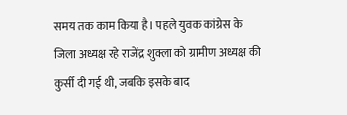समय तक काम किया है। पहले युवक कांग्रेस के जिला अध्यक्ष रहे राजेंद्र शुक्ला को ग्रामीण अध्यक्ष की कुर्सी दी गई थी, जबकि इसके बाद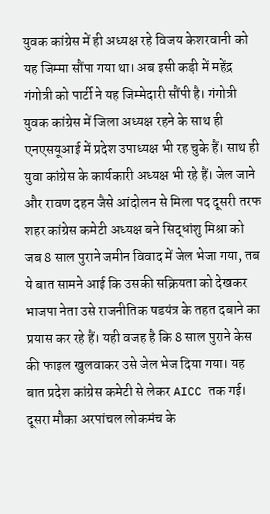युवक कांग्रेस में ही अध्यक्ष रहे विजय केशरवानी को यह जिम्मा सौंपा गया था। अब इसी कड़ी में महेंद्र गंगोत्री को पार्टी ने यह जिम्मेदारी सौंपी है। गंगोत्री युवक कांग्रेस में जिला अध्यक्ष रहने के साथ ही एनएसयूआई में प्रदेश उपाध्यक्ष भी रह चुके हैं। साथ ही युवा कांग्रेस के कार्यकारी अध्यक्ष भी रहे हैं। जेल जाने और रावण दहन जैसे आंदोलन से मिला पद दूसरी तरफ शहर कांग्रेस कमेटी अध्यक्ष बने सिद्धांशु मिश्रा को जब 8 साल पुराने जमीन विवाद में जेल भेजा गया, तब ये बात सामने आई कि उसकी सक्रियता को देखकर भाजपा नेता उसे राजनीतिक षडयंत्र के तहत दबाने का प्रयास कर रहे हैं। यही वजह है कि 8 साल पुराने केस की फाइल खुलवाकर उसे जेल भेज दिया गया। यह बात प्रदेश कांग्रेस कमेटी से लेकर AICC तक गई। दूसरा मौका अरपांचल लोकमंच के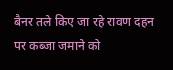बैनर तले किए जा रहे रावण दहन पर कब्जा जमाने को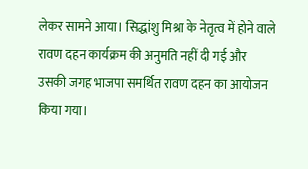लेकर सामने आया। सिद्धांशु मिश्रा के नेतृत्व में होने वाले रावण दहन कार्यक्रम की अनुमति नहीं दी गई और उसकी जगह भाजपा समर्थित रावण दहन का आयोजन किया गया।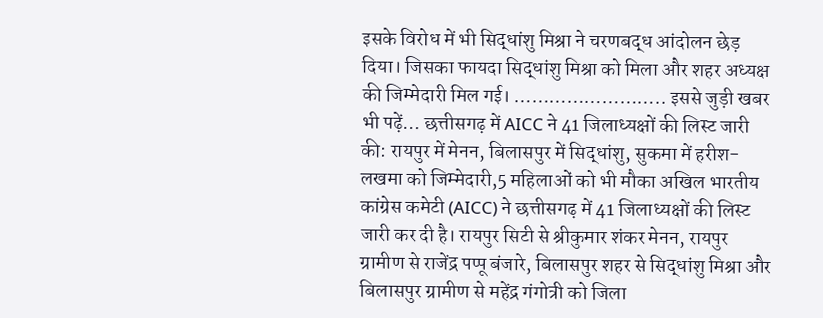इसके विरोध में भी सिद्धांशु मिश्रा ने चरणबद्ध आंदोलन छेड़ दिया। जिसका फायदा सिद्धांशु मिश्रा को मिला और शहर अध्यक्ष की जिम्मेदारी मिल गई। …………………….. इससे जुड़ी खबर भी पढ़ें… छत्तीसगढ़ में AICC ने 41 जिलाध्यक्षों की लिस्ट जारी की: रायपुर में मेनन, बिलासपुर में सिद्धांशु, सुकमा में हरीश-लखमा को जिम्मेदारी,5 महिलाओं को भी मौका अखिल भारतीय कांग्रेस कमेटी (AICC) ने छत्तीसगढ़ में 41 जिलाध्यक्षों की लिस्ट जारी कर दी है। रायपुर सिटी से श्रीकुमार शंकर मेनन, रायपुर ग्रामीण से राजेंद्र पप्पू बंजारे, बिलासपुर शहर से सिद्धांशु मिश्रा और बिलासपुर ग्रामीण से महेंद्र गंगोत्री को जिला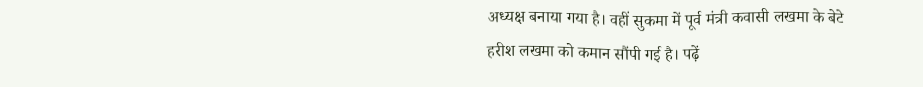अध्यक्ष बनाया गया है। वहीं सुकमा में पूर्व मंत्री कवासी लखमा के बेटे हरीश लखमा को कमान सौंपी गई है। पढ़ें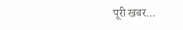पूरी खबर…